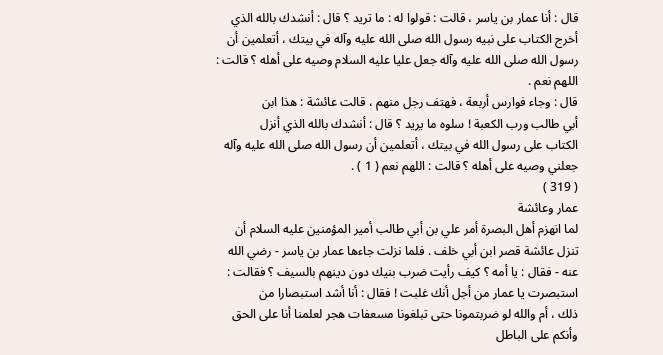قال : أنا عمار بن ياسر ، قالت : قولوا له : ما تريد ؟ قال : أنشدك بالله الذي
أخرج الكتاب على نبيه رسول الله صلى الله عليه وآله في بيتك ، أتعلمين أن
رسول الله صلى الله عليه وآله جعل عليا عليه السلام وصيه على أهله ؟ قالت :
اللهم نعم .
قال : وجاء فوارس أربعة ، فهتف رجل منهم ، قالت عائشة : هذا ابن
أبي طالب ورب الكعبة ! سلوه ما يريد ؟ قال : أنشدك بالله الذي أنزل
الكتاب على رسول الله في بيتك ، أتعلمين أن رسول الله صلى الله عليه وآله
جعلني وصيه على أهله ؟ قالت : اللهم نعم ( 1 ) .
( 319 )
عمار وعائشة
لما انهزم أهل البصرة أمر علي بن أبي طالب أمير المؤمنين عليه السلام أن
تنزل عائشة قصر ابن أبي خلف . فلما نزلت جاءها عمار بن ياسر - رضي الله
عنه - فقال : يا أمه ؟ كيف رأيت ضرب بنيك دون دينهم بالسيف ؟ فقالت :
استبصرت يا عمار من أجل أنك غلبت ! فقال : أنا أشد استبصارا من
ذلك ، أم والله لو ضربتمونا حتى تبلغونا مسعفات هجر لعلمنا أنا على الحق
وأنكم على الباطل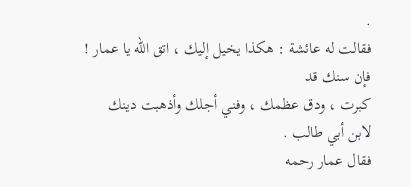.
فقالت له عائشة : هكذا يخيل إليك ، اتق الله يا عمار ! فإن سنك قد
كبرت ، ودق عظمك ، وفني أجلك وأذهبت دينك لابن أبي طالب .
فقال عمار رحمه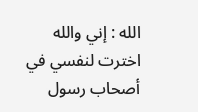الله : إني والله اخترت لنفسي في أصحاب رسول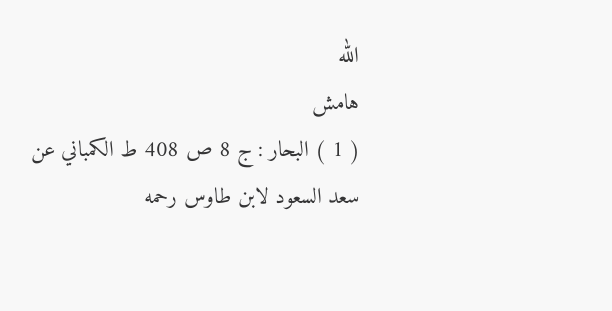الله
هامش
( 1 ) البحار : ج 8 ص 408 ط الكمباني عن سعد السعود لابن طاوس رحمه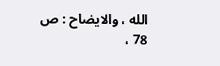الله ، والايضاح : ص 78 ،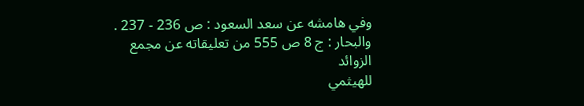وفي هامشه عن سعد السعود : ص 236 - 237 . والبحار : ج 8 ص 555 من تعليقاته عن مجمع الزوائد
للهيثمي